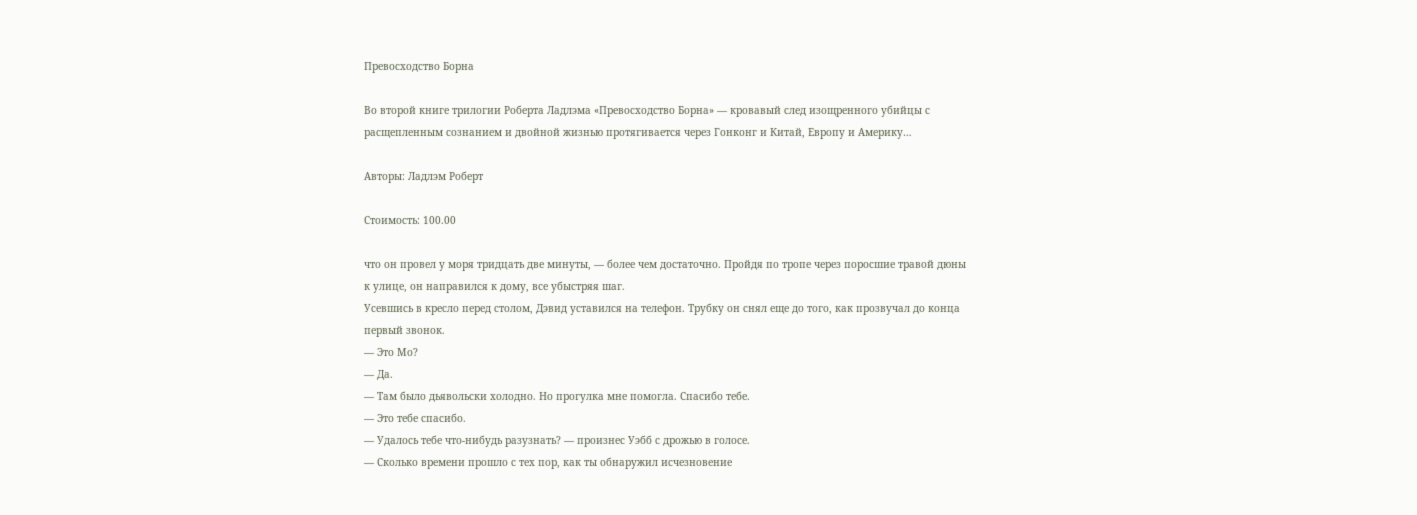Превосходство Борна

Во второй книге трилогии Роберта Ладлэма «Превосходство Борна» — кровавый след изощренного убийцы с расщепленным сознанием и двойной жизнью протягивается через Гонконг и Китай, Европу и Америку…

Авторы: Ладлэм Роберт

Стоимость: 100.00

что он провел у моря тридцать две минуты, — более чем достаточно. Пройдя по тропе через поросшие травой дюны к улице, он направился к дому, все убыстряя шаг.
Усевшись в кресло перед столом, Дэвид уставился на телефон. Трубку он снял еще до того, как прозвучал до конца первый звонок.
— Это Мо?
— Да.
— Там было дьявольски холодно. Но прогулка мне помогла. Спасибо тебе.
— Это тебе спасибо.
— Удалось тебе что-нибудь разузнать? — произнес Уэбб с дрожью в голосе.
— Сколько времени прошло с тех пор, как ты обнаружил исчезновение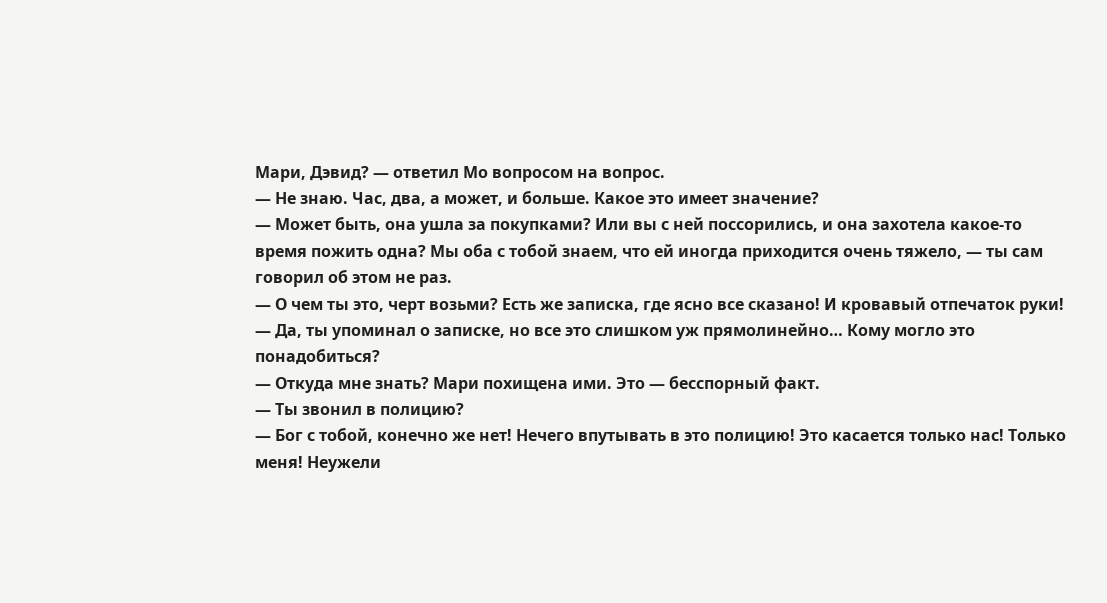Мари, Дэвид? — ответил Мо вопросом на вопрос.
— Не знаю. Час, два, а может, и больше. Какое это имеет значение?
— Может быть, она ушла за покупками? Или вы с ней поссорились, и она захотела какое-то время пожить одна? Мы оба с тобой знаем, что ей иногда приходится очень тяжело, — ты сам говорил об этом не раз.
— О чем ты это, черт возьми? Есть же записка, где ясно все сказано! И кровавый отпечаток руки!
— Да, ты упоминал о записке, но все это слишком уж прямолинейно… Кому могло это понадобиться?
— Откуда мне знать? Мари похищена ими. Это — бесспорный факт.
— Ты звонил в полицию?
— Бог с тобой, конечно же нет! Нечего впутывать в это полицию! Это касается только нас! Только меня! Неужели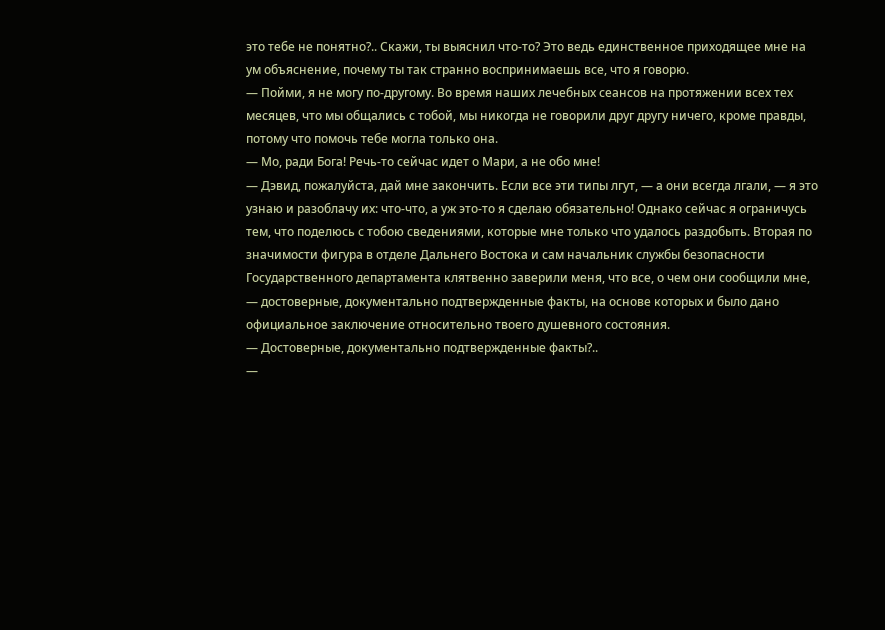это тебе не понятно?.. Скажи, ты выяснил что-то? Это ведь единственное приходящее мне на ум объяснение, почему ты так странно воспринимаешь все, что я говорю.
— Пойми, я не могу по-другому. Во время наших лечебных сеансов на протяжении всех тех месяцев, что мы общались с тобой, мы никогда не говорили друг другу ничего, кроме правды, потому что помочь тебе могла только она.
— Мо, ради Бога! Речь-то сейчас идет о Мари, а не обо мне!
— Дэвид, пожалуйста, дай мне закончить. Если все эти типы лгут, — а они всегда лгали, — я это узнаю и разоблачу их: что-что, а уж это-то я сделаю обязательно! Однако сейчас я ограничусь тем, что поделюсь с тобою сведениями, которые мне только что удалось раздобыть. Вторая по значимости фигура в отделе Дальнего Востока и сам начальник службы безопасности Государственного департамента клятвенно заверили меня, что все, о чем они сообщили мне, — достоверные, документально подтвержденные факты, на основе которых и было дано официальное заключение относительно твоего душевного состояния.
— Достоверные, документально подтвержденные факты?..
—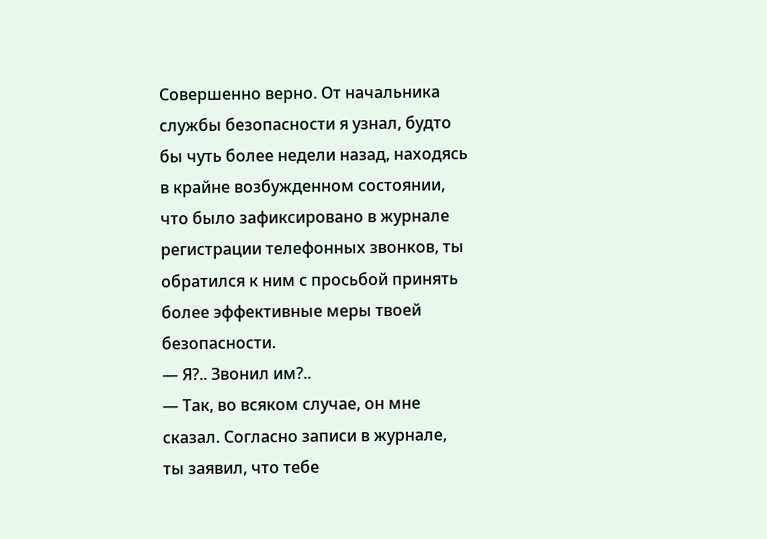Совершенно верно. От начальника службы безопасности я узнал, будто бы чуть более недели назад, находясь в крайне возбужденном состоянии, что было зафиксировано в журнале регистрации телефонных звонков, ты обратился к ним с просьбой принять более эффективные меры твоей безопасности.
— Я?.. Звонил им?..
— Так, во всяком случае, он мне сказал. Согласно записи в журнале, ты заявил, что тебе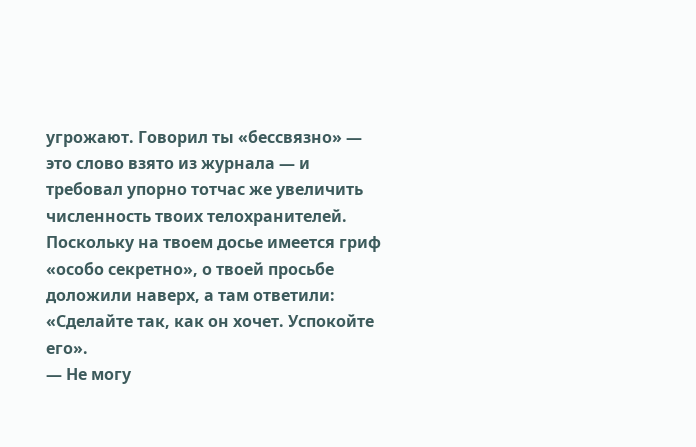угрожают. Говорил ты «бессвязно» — это слово взято из журнала — и требовал упорно тотчас же увеличить численность твоих телохранителей. Поскольку на твоем досье имеется гриф «особо секретно», о твоей просьбе доложили наверх, а там ответили: «Сделайте так, как он хочет. Успокойте его».
— Не могу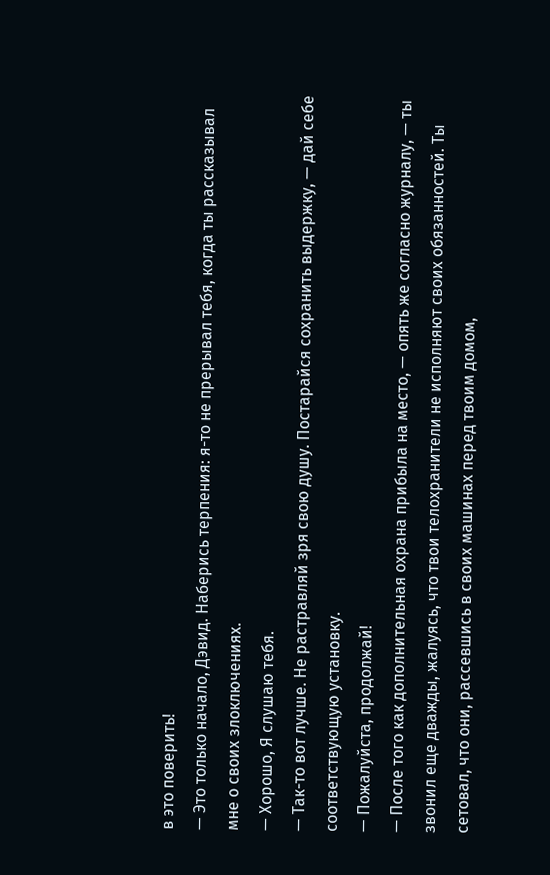в это поверить!
— Это только начало, Дэвид. Наберись терпения: я-то не прерывал тебя, когда ты рассказывал мне о своих злоключениях.
— Хорошо, Я слушаю тебя.
— Так-то вот лучше. Не растравляй зря свою душу. Постарайся сохранить выдержку, — дай себе соответствующую установку.
— Пожалуйста, продолжай!
— После того как дополнительная охрана прибыла на место, — опять же согласно журналу, — ты звонил еще дважды, жалуясь, что твои телохранители не исполняют своих обязанностей. Ты сетовал, что они, рассевшись в своих машинах перед твоим домом,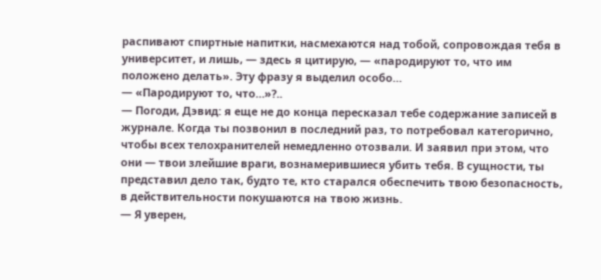распивают спиртные напитки, насмехаются над тобой, сопровождая тебя в университет, и лишь, — здесь я цитирую, — «пародируют то, что им положено делать». Эту фразу я выделил особо…
— «Пародируют то, что…»?..
— Погоди, Дэвид: я еще не до конца пересказал тебе содержание записей в журнале. Когда ты позвонил в последний раз, то потребовал категорично, чтобы всех телохранителей немедленно отозвали. И заявил при этом, что они — твои злейшие враги, вознамерившиеся убить тебя. В сущности, ты представил дело так, будто те, кто старался обеспечить твою безопасность, в действительности покушаются на твою жизнь.
— Я уверен,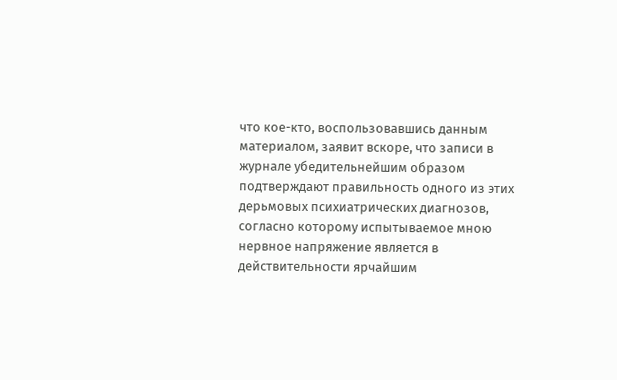что кое-кто, воспользовавшись данным материалом, заявит вскоре, что записи в журнале убедительнейшим образом подтверждают правильность одного из этих дерьмовых психиатрических диагнозов, согласно которому испытываемое мною нервное напряжение является в действительности ярчайшим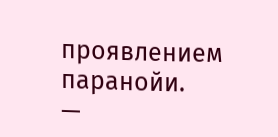проявлением паранойи.
—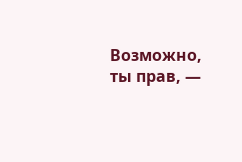Возможно, ты прав, —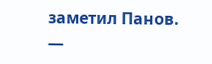заметил Панов. —